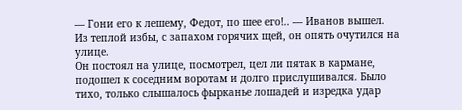— Гони его к лешему, Федот, по шее его!.. — Иванов вышел.
Из теплой избы, с запахом горячих щей, он опять очутился на улице.
Он постоял на улице, посмотрел, цел ли пятак в кармане, подошел к соседним воротам и долго прислушивался. Было тихо, только слышалось фырканье лошадей и изредка удар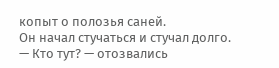копыт о полозья саней.
Он начал стучаться и стучал долго.
— Кто тут? — отозвались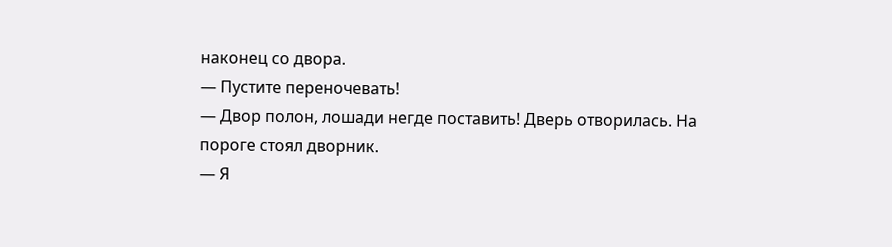наконец со двора.
— Пустите переночевать!
— Двор полон, лошади негде поставить! Дверь отворилась. На пороге стоял дворник.
— Я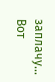заплачу… Вот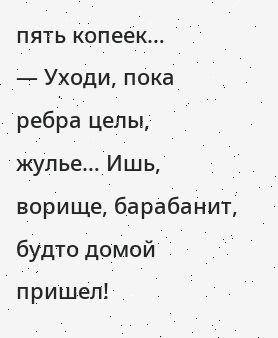пять копеек…
— Уходи, пока ребра целы, жулье… Ишь, ворище, барабанит, будто домой пришел!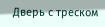Дверь с треском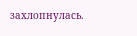захлопнулась.